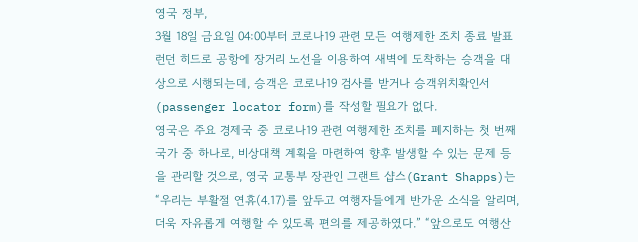영국 정부,
3월 18일 금요일 04:00부터 코로나19 관련 모든 여행제한 조치 종료 발표
런던 히드로 공항에 장거리 노선을 이용하여 새벽에 도착하는 승객을 대상으로 시행되는데, 승객은 코로나19 검사를 받거나 승객위치확인서(passenger locator form)를 작성할 필요가 없다.
영국은 주요 경제국 중 코로나19 관련 여행제한 조치를 폐지하는 첫 번째 국가 중 하나로, 비상대책 계획을 마련하여 향후 발생할 수 있는 문제 등을 관리할 것으로, 영국 교통부 장관인 그랜트 샵스(Grant Shapps)는 “우리는 부활절 연휴(4.17)를 앞두고 여행자들에게 반가운 소식을 알리며, 더욱 자유롭게 여행할 수 있도록 편의를 제공하였다.” “앞으로도 여행산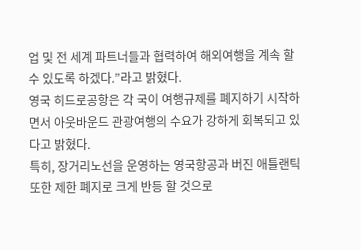업 및 전 세계 파트너들과 협력하여 해외여행을 계속 할 수 있도록 하겠다.”라고 밝혔다.
영국 히드로공항은 각 국이 여행규제를 폐지하기 시작하면서 아웃바운드 관광여행의 수요가 강하게 회복되고 있다고 밝혔다.
특히, 장거리노선을 운영하는 영국항공과 버진 애틀랜틱 또한 제한 폐지로 크게 반등 할 것으로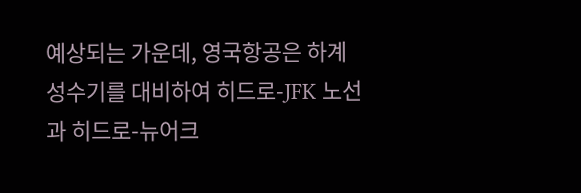예상되는 가운데, 영국항공은 하계성수기를 대비하여 히드로-JFK 노선과 히드로-뉴어크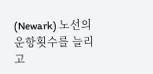(Newark) 노선의 운항횟수를 늘리고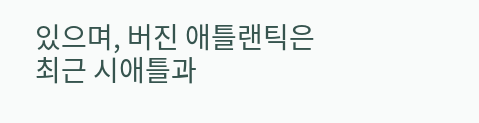있으며, 버진 애틀랜틱은 최근 시애틀과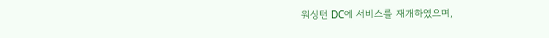워싱턴 DC에 서비스를 재개하였으며,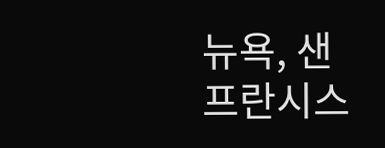뉴욕, 샌프란시스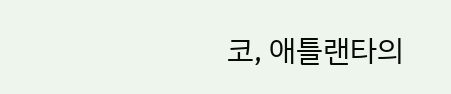코, 애틀랜타의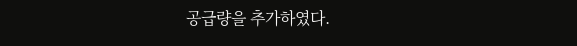공급량을 추가하였다.